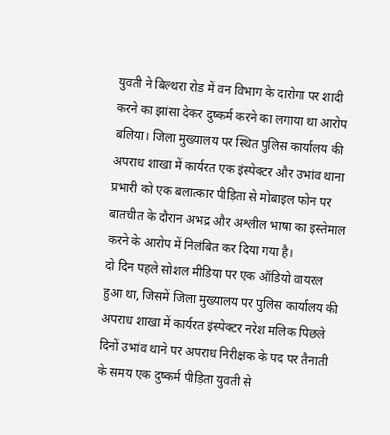युवती ने बिल्थरा रोड में वन विभाग के दारोगा पर शादी करने का झांसा देकर दुष्कर्म करने का लगाया था आरोप
बलिया। जिला मुख्यालय पर स्थित पुलिस कार्यालय की अपराध शाखा में कार्यरत एक इंस्पेक्टर और उभांव थाना प्रभारी को एक बलात्कार पीड़िता से मोबाइल फोन पर बातचीत के दौरान अभद्र और अश्लील भाषा का इस्तेमाल करने के आरोप में निलंबित कर दिया गया है।
दो दिन पहले सोशल मीडिया पर एक ऑडियो वायरल हुआ था, जिसमें जिला मुख्यालय पर पुलिस कार्यालय की अपराध शाखा में कार्यरत इंस्पेक्टर नरेश मलिक पिछले दिनों उभांव थाने पर अपराध निरीक्षक के पद पर तैनाती के समय एक दुष्कर्म पीड़िता युवती से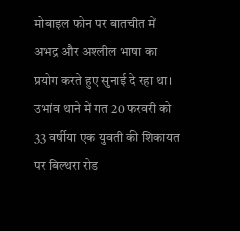मोबाइल फोन पर बातचीत में अभद्र और अश्लील भाषा का प्रयोग करते हुए सुनाई दे रहा था।
उभांव थाने में गत 20 फरवरी को 33 वर्षीया एक युवती की शिकायत पर बिल्थरा रोड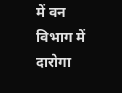में वन विभाग में दारोगा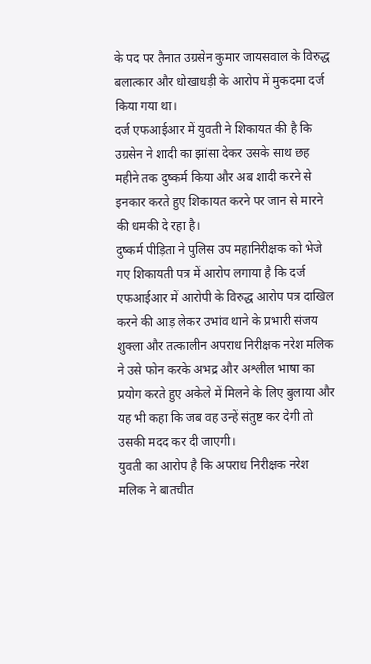के पद पर तैनात उग्रसेन कुमार जायसवाल के विरुद्ध बलात्कार और धोखाधड़ी के आरोप में मुकदमा दर्ज किया गया था।
दर्ज एफआईआर में युवती ने शिकायत की है कि उग्रसेन ने शादी का झांसा देकर उसके साथ छह महीने तक दुष्कर्म किया और अब शादी करने से इनकार करते हुए शिकायत करने पर जान से मारने की धमकी दे रहा है।
दुष्कर्म पीड़िता ने पुलिस उप महानिरीक्षक को भेजे गए शिकायती पत्र में आरोप लगाया है कि दर्ज एफआईआर में आरोपी के विरुद्ध आरोप पत्र दाखिल करने की आड़ लेकर उभांव थाने के प्रभारी संजय शुक्ला और तत्कालीन अपराध निरीक्षक नरेश मलिक ने उसे फोन करके अभद्र और अश्लील भाषा का प्रयोग करते हुए अकेले में मिलने के लिए बुलाया और यह भी कहा कि जब वह उन्हें संतुष्ट कर देगी तो उसकी मदद कर दी जाएगी।
युवती का आरोप है कि अपराध निरीक्षक नरेश मलिक ने बातचीत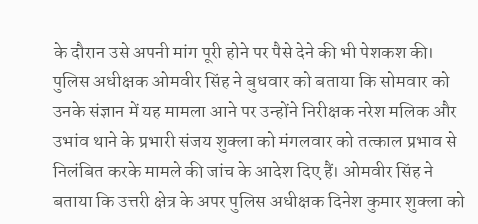के दौरान उसे अपनी मांग पूरी होने पर पैसे देने की भी पेशकश की। पुलिस अधीक्षक ओमवीर सिंह ने बुधवार को बताया कि सोमवार को उनके संज्ञान में यह मामला आने पर उन्होंने निरीक्षक नरेश मलिक और उभांव थाने के प्रभारी संजय शुक्ला को मंगलवार को तत्काल प्रभाव से निलंबित करके मामले की जांच के आदेश दिए हैं। ओमवीर सिंह ने बताया कि उत्तरी क्षेत्र के अपर पुलिस अधीक्षक दिनेश कुमार शुक्ला को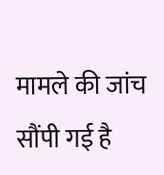मामले की जांच सौंपी गई है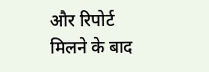और रिपोर्ट मिलने के बाद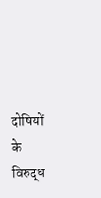दोषियों के विरुद्ध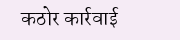कठोर कार्रवाई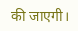की जाएगी।